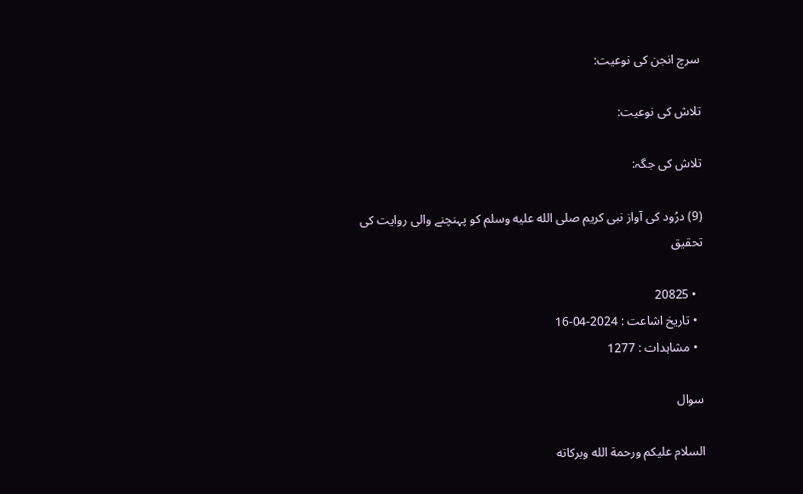سرچ انجن کی نوعیت:

تلاش کی نوعیت:

تلاش کی جگہ:

(9) درُود کی آواز نبی کریم صلى الله عليه وسلم کو پہنچنے والی روایت کی تحقیق

  • 20825
  • تاریخ اشاعت : 2024-04-16
  • مشاہدات : 1277

سوال

السلام عليكم ورحمة الله وبركاته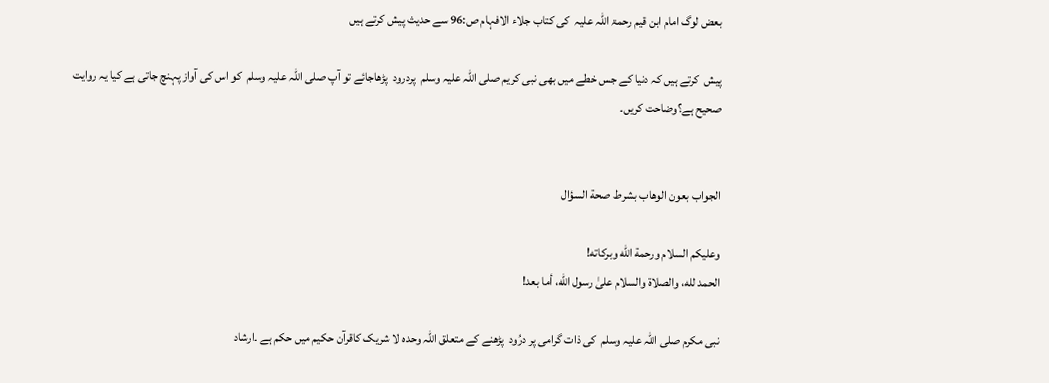بعض لوگ امام ابن قیم رحمۃ اللہ علیہ  کی کتاب جلاء الافہام ص:96 سے حدیث پیش کرتے ہیں

پیش  کرتے ہیں کہ دنیا کے جس خطے میں بھی نبی کریم صلی اللہ علیہ وسلم  پردرود  پڑھاجائے تو آپ صلی اللہ علیہ وسلم  کو اس کی آواز پہنچ جاتی ہے کیا یہ روایت صحیح ہے؟وضاحت کریں۔


الجواب بعون الوهاب بشرط صحة السؤال

وعلیکم السلام ورحمة الله وبرکاته!
الحمد لله، والصلاة والسلام علىٰ رسول الله، أما بعد!

نبی مکرم صلی اللہ علیہ وسلم  کی ذات گرامی پر درُود  پڑھنے کے متعلق اللہ وحدہ لا شریک کاقرآن حکیم میں حکم ہے ۔ارشاد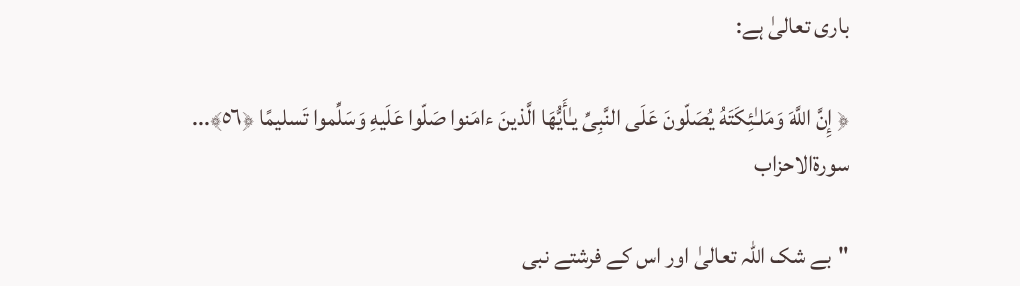باری تعالیٰ ہے:

﴿ إِنَّ اللَّهَ وَمَلـٰئِكَتَهُ يُصَلّونَ عَلَى النَّبِىِّ يـٰأَيُّهَا الَّذينَ ءامَنوا صَلّوا عَلَيهِ وَسَلِّموا تَسليمًا ﴿٥٦﴾... سورةالاحزاب

"بے شک اللہ تعالیٰ اور اس کے فرشتے نبی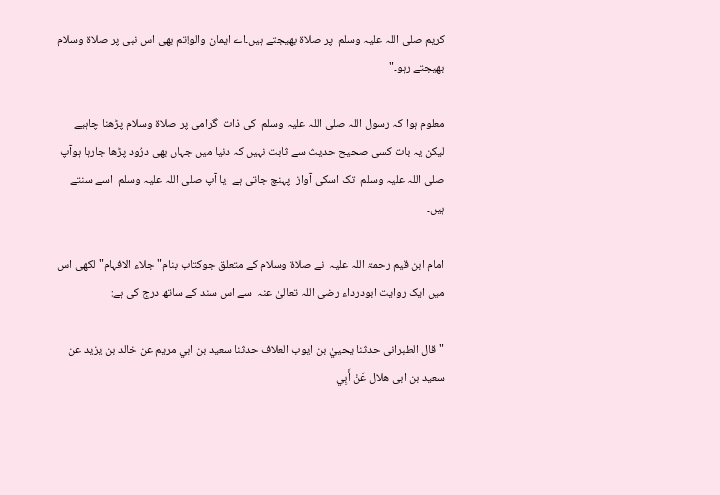کریم صلی اللہ علیہ وسلم  پر صلاۃ بھیجتے ہیں۔اے ایمان والو!تم بھی اس نبی پر صلاۃ وسلام بھیجتے رہو۔"

معلوم ہوا کہ رسول اللہ صلی اللہ علیہ وسلم  کی ذات  گرامی پر صلاۃ وسلام پڑھنا چاہیے لیکن یہ بات کسی صحیح حدیث سے ثابت نہیں کہ دنیا میں جہاں بھی درُود پڑھا جارہا ہوآپ صلی اللہ علیہ وسلم  تک اسکی آواز  پہنچ جاتی ہے  یا آپ صلی اللہ علیہ وسلم  اسے سنتے ہیں۔

امام ابن قیم رحمۃ اللہ علیہ  نے صلاۃ وسلام کے متعلق جوکتاب بنام"جلاء الافہام"لکھی اس میں ایک روایت ابودرداء رضی اللہ تعالیٰ عنہ  سے اس سند کے ساتھ درج کی ہے:

"قال الطبرانی حدثنا يحييٰ بن ايوب العلاف حدثنا سعيد بن ابي مريم عن خالد بن يزيد عن سعيد بن ابی هلال عَنْ أَبِي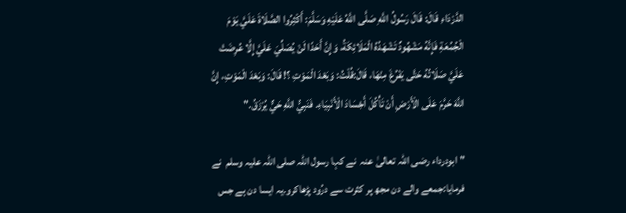الدَّرْدَاءِ قَالَ: قَالَ رَسُولُ اللَّهِ صَلَّى اللَّهُ عَلَيْهِ وَسَلَّمَ: أَكْثِرُوا الصَّلَاةَ عَلَيَّ يَوْمَ الْجُمُعَةِ فَإِنَّهُ مَشْهُودٌ تَشْهَدُهُ الْمَلَائِكَةُ، وَإِنَّ أَحَدًا لَنْ يُصَلِّيَ عَلَيَّ إِلَّا عُرِضَتْ عَلَيَّ صَلَاتُهُ حَتَّى يَفْرُغَ مِنْهَا، قَالَ:قُلْتُ: وَبَعْدَ الْمَوْتِ ؟! قَالَ: وَبَعْدَ الْمَوْتِ، إِنَّ اللَّهَ حَرَّمَ عَلَى الْأَرْضِ أَنْ تَأْكُلَ أَجْسَادَ الْأَنْبِيَاءِ. فَنَبِيُّ اللَّهِ حَيٌّ يُرْزَقُ."

"ابودرداء رضی اللہ تعالیٰ عنہ  نے کہا رسول اللہ صلی اللہ علیہ وسلم  نے فرمایا:جمعے والے دن مجھ پر کثرت سے درُود پڑھاکرو۔یہ ایسا دن ہے جس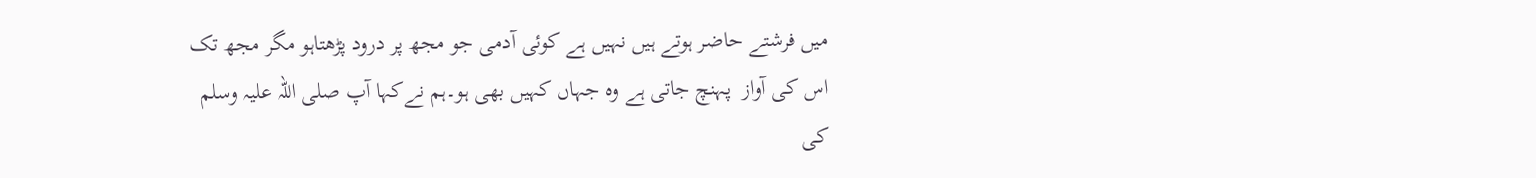میں فرشتے حاضر ہوتے ہیں نہیں ہے کوئی آدمی جو مجھ پر درود پڑھتاہو مگر مجھ تک  اس کی آواز  پہنچ جاتی ہے وہ جہاں کہیں بھی ہو۔ہم نےکہا آپ صلی اللہ علیہ وسلم  کی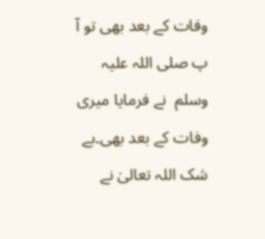وفات کے بعد بھی تو آ پ صلی اللہ علیہ وسلم  نے فرمایا میری وفات کے بعد بھی۔بے شک اللہ تعالیٰ نے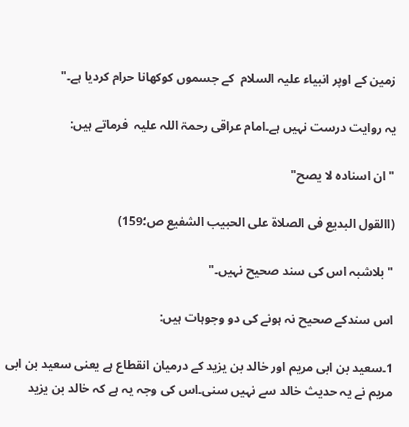زمین کے اوپر انبیاء علیہ السلام  کے جسموں کوکھانا حرام کردیا ہے۔"

یہ روایت درست نہیں ہے۔امام عراقی رحمۃ اللہ علیہ  فرماتے ہیں:

"ان اسناده لا يصح"

(االقول البدیع فی الصلاۃ علی الحبیب الشفیع ص؛159)

"بلاشبہ اس کی سند صحیح نہیں۔"

اس سندکے صحیح نہ ہونے کی دو وجوہات ہیں:

1۔سعید بن ابی مریم اور خالد بن یزید کے درمیان انقطاع ہے یعنی سعید بن ابی مریم نے یہ حدیث خالد سے نہیں سنی۔اس کی وجہ یہ ہے کہ خالد بن یزید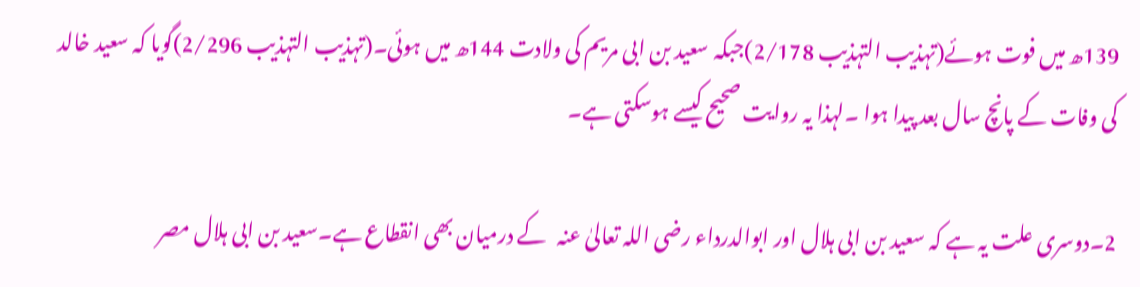139ھ میں فوت ہوئے(تہذیب التہذیب 2/178)جبکہ سعید بن ابی مریم کی ولادت 144ھ میں ہوئی۔(تہذیب التہذیب 2/296)گویا کہ سعید خالد کی وفات کے پانچ سال بعد پیدا ہوا ۔لہذا یہ روایت صحیح کیسے ہوسکتی ہے۔

2۔دوسری علت یہ ہے کہ سعید بن ابی ہلال اور ابوالدرداء رضی اللہ تعالیٰ عنہ   کے درمیان بھی انقطاع ہے۔سعید بن ابی ہلال مصر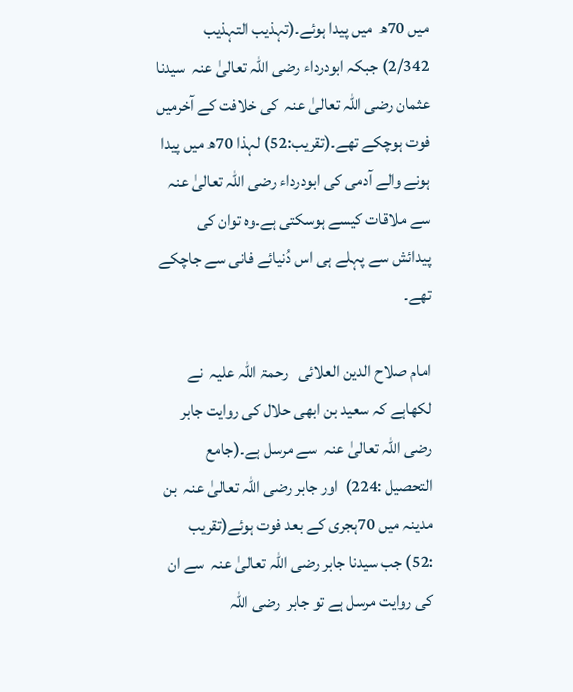میں 70ھ  میں پیدا ہوئے۔(تہذیب التہذیب 2/342) جبکہ ابودرداء رضی اللہ تعالیٰ عنہ  سیدنا  عثمان رضی اللہ تعالیٰ عنہ  کی خلافت کے آخرمیں فوت ہوچکے تھے۔(تقریب:52) لہذا 70ھ میں پیدا ہونے والے آدمی کی ابودرداء رضی اللہ تعالیٰ عنہ  سے ملاقات کیسے ہوسکتی ہے۔وہ توان کی پیدائش سے پہلے ہی اس دُنیائے فانی سے جاچکے تھے۔

امام صلاح الدین العلائی   رحمۃ اللہ علیہ  نے لکھاہے کہ سعید بن ابھی حلال کی روایت جابر رضی اللہ تعالیٰ عنہ  سے مرسل ہے۔(جامع التحصیل :224)  اور جابر رضی اللہ تعالیٰ عنہ  بن مدینہ میں 70ہجری کے بعد فوت ہوئے(تقریب :52) جب سیدنا جابر رضی اللہ تعالیٰ عنہ  سے ان کی روایت مرسل ہے تو جابر  رضی اللہ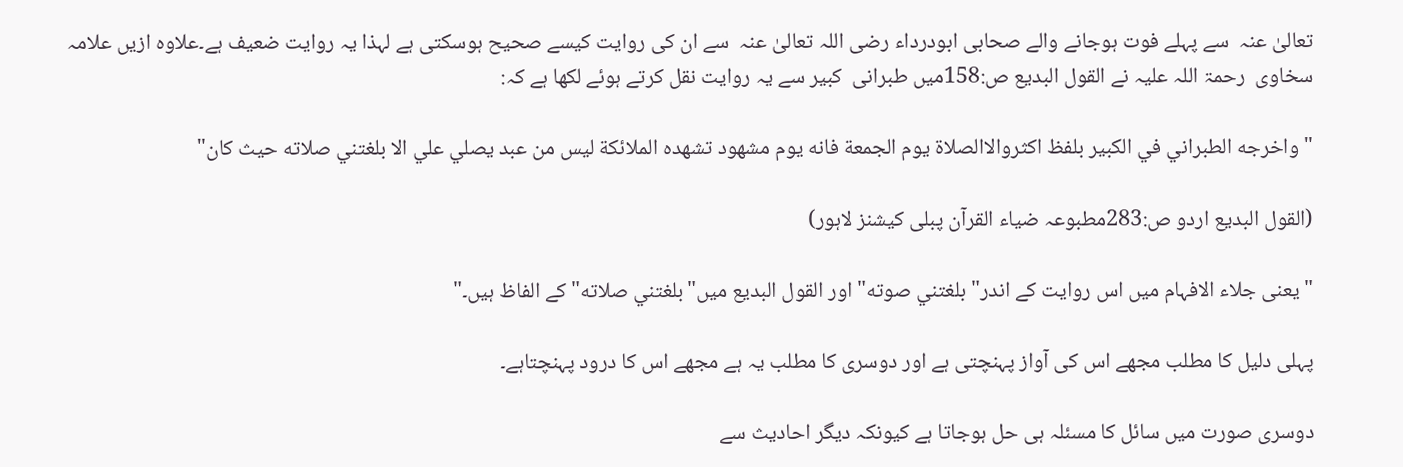تعالیٰ عنہ  سے پہلے فوت ہوجانے والے صحابی ابودرداء رضی اللہ تعالیٰ عنہ  سے ان کی روایت کیسے صحیح ہوسکتی ہے لہذا یہ روایت ضعیف ہے۔علاوہ ازیں علامہ سخاوی  رحمۃ اللہ علیہ نے القول البدیع ص:158میں طبرانی  کبیر سے یہ روایت نقل کرتے ہوئے لکھا ہے کہ:

"واخرجه الطبراني في الكبير بلفظ اكثروالاالصلاة يوم الجمعة فانه يوم مشهود تشهده الملائكة ليس من عبد يصلي علي الا بلغتني صلاته حيث كان"

(القول البدیع اردو ص:283مطبوعہ ضیاء القرآن پبلی کیشنز لاہور)

"یعنی جلاء الافہام میں اس روایت کے اندر" بلغتني صوته" اور القول البدیع میں"بلغتني صلاته" کے الفاظ ہیں۔"

پہلی دلیل کا مطلب مجھے اس کی آواز پہنچتی ہے اور دوسری کا مطلب یہ ہے مجھے اس کا درود پہنچتاہے۔

دوسری صورت میں سائل کا مسئلہ ہی حل ہوجاتا ہے کیونکہ دیگر احادیث سے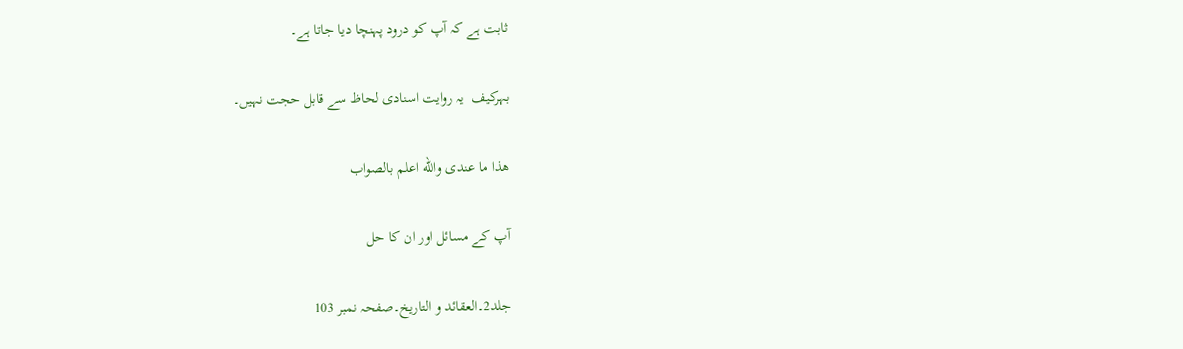ثابت ہے کہ آپ کو درود پہنچا دیا جاتا ہے۔

بہرکیف  یہ روایت اسنادی لحاظ سے قابل حجت نہیں۔

ھذا ما عندی والله اعلم بالصواب

آپ کے مسائل اور ان کا حل

جلد2۔العقائد و التاریخ۔صفحہ نمبر 103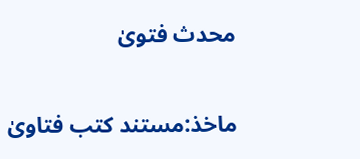محدث فتویٰ

ماخذ:مستند کتب فتاویٰ